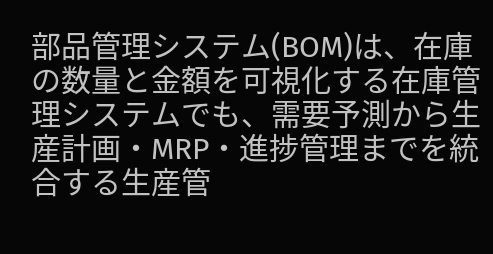部品管理システム(BOM)は、在庫の数量と金額を可視化する在庫管理システムでも、需要予測から生産計画・MRP・進捗管理までを統合する生産管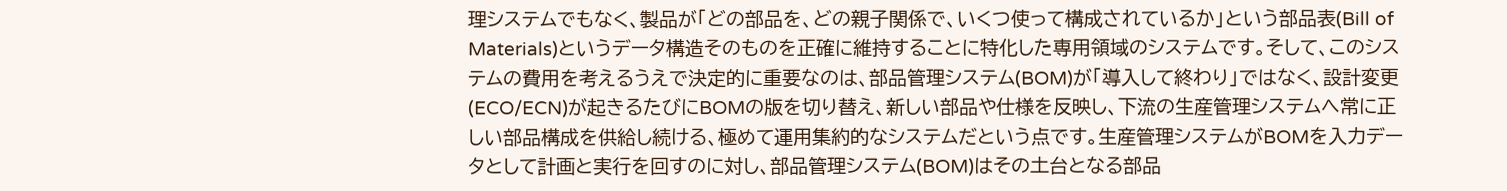理システムでもなく、製品が「どの部品を、どの親子関係で、いくつ使って構成されているか」という部品表(Bill of Materials)というデータ構造そのものを正確に維持することに特化した専用領域のシステムです。そして、このシステムの費用を考えるうえで決定的に重要なのは、部品管理システム(BOM)が「導入して終わり」ではなく、設計変更(ECO/ECN)が起きるたびにBOMの版を切り替え、新しい部品や仕様を反映し、下流の生産管理システムへ常に正しい部品構成を供給し続ける、極めて運用集約的なシステムだという点です。生産管理システムがBOMを入力データとして計画と実行を回すのに対し、部品管理システム(BOM)はその土台となる部品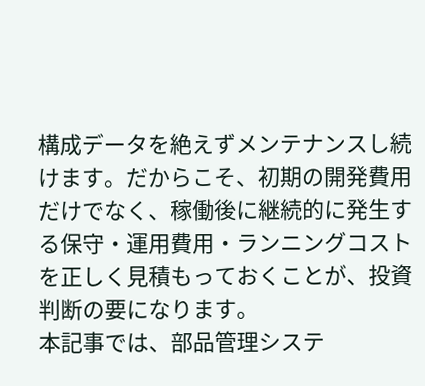構成データを絶えずメンテナンスし続けます。だからこそ、初期の開発費用だけでなく、稼働後に継続的に発生する保守・運用費用・ランニングコストを正しく見積もっておくことが、投資判断の要になります。
本記事では、部品管理システ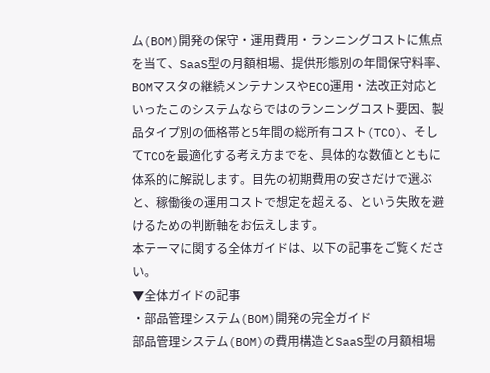ム(BOM)開発の保守・運用費用・ランニングコストに焦点を当て、SaaS型の月額相場、提供形態別の年間保守料率、BOMマスタの継続メンテナンスやECO運用・法改正対応といったこのシステムならではのランニングコスト要因、製品タイプ別の価格帯と5年間の総所有コスト(TCO)、そしてTCOを最適化する考え方までを、具体的な数値とともに体系的に解説します。目先の初期費用の安さだけで選ぶと、稼働後の運用コストで想定を超える、という失敗を避けるための判断軸をお伝えします。
本テーマに関する全体ガイドは、以下の記事をご覧ください。
▼全体ガイドの記事
・部品管理システム(BOM)開発の完全ガイド
部品管理システム(BOM)の費用構造とSaaS型の月額相場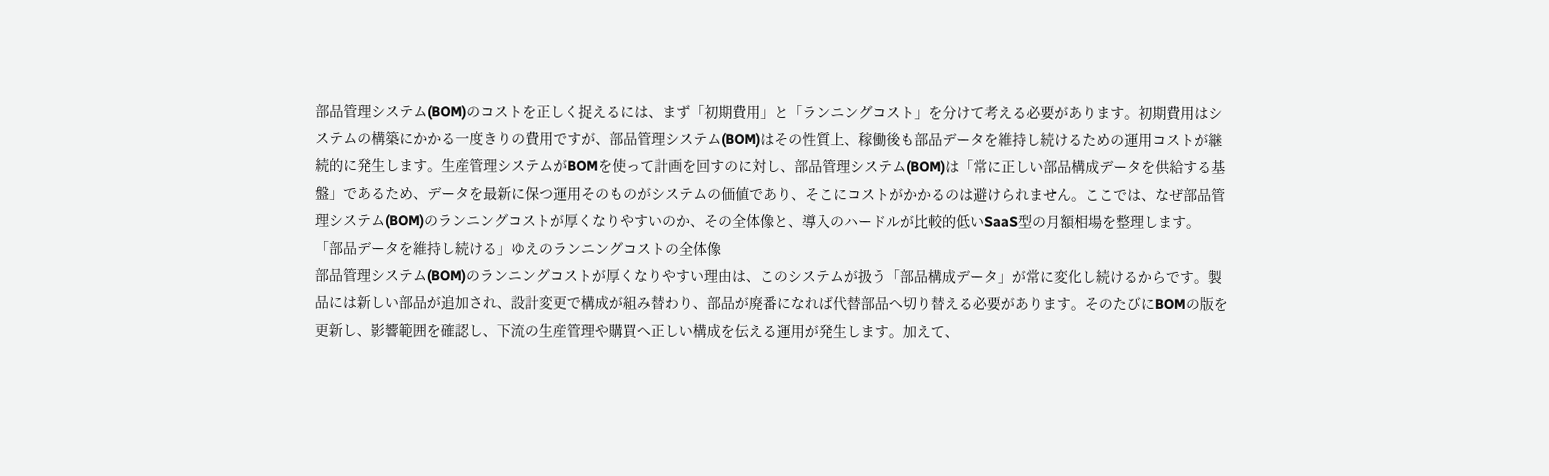部品管理システム(BOM)のコストを正しく捉えるには、まず「初期費用」と「ランニングコスト」を分けて考える必要があります。初期費用はシステムの構築にかかる一度きりの費用ですが、部品管理システム(BOM)はその性質上、稼働後も部品データを維持し続けるための運用コストが継続的に発生します。生産管理システムがBOMを使って計画を回すのに対し、部品管理システム(BOM)は「常に正しい部品構成データを供給する基盤」であるため、データを最新に保つ運用そのものがシステムの価値であり、そこにコストがかかるのは避けられません。ここでは、なぜ部品管理システム(BOM)のランニングコストが厚くなりやすいのか、その全体像と、導入のハードルが比較的低いSaaS型の月額相場を整理します。
「部品データを維持し続ける」ゆえのランニングコストの全体像
部品管理システム(BOM)のランニングコストが厚くなりやすい理由は、このシステムが扱う「部品構成データ」が常に変化し続けるからです。製品には新しい部品が追加され、設計変更で構成が組み替わり、部品が廃番になれば代替部品へ切り替える必要があります。そのたびにBOMの版を更新し、影響範囲を確認し、下流の生産管理や購買へ正しい構成を伝える運用が発生します。加えて、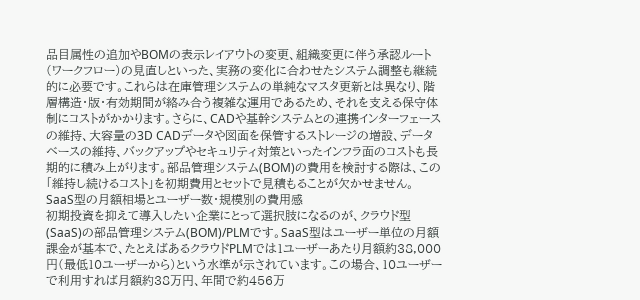品目属性の追加やBOMの表示レイアウトの変更、組織変更に伴う承認ルート(ワークフロー)の見直しといった、実務の変化に合わせたシステム調整も継続的に必要です。これらは在庫管理システムの単純なマスタ更新とは異なり、階層構造・版・有効期間が絡み合う複雑な運用であるため、それを支える保守体制にコストがかかります。さらに、CADや基幹システムとの連携インターフェースの維持、大容量の3D CADデータや図面を保管するストレージの増設、データベースの維持、バックアップやセキュリティ対策といったインフラ面のコストも長期的に積み上がります。部品管理システム(BOM)の費用を検討する際は、この「維持し続けるコスト」を初期費用とセットで見積もることが欠かせません。
SaaS型の月額相場とユーザー数・規模別の費用感
初期投資を抑えて導入したい企業にとって選択肢になるのが、クラウド型(SaaS)の部品管理システム(BOM)/PLMです。SaaS型はユーザー単位の月額課金が基本で、たとえばあるクラウドPLMでは1ユーザーあたり月額約38,000円(最低10ユーザーから)という水準が示されています。この場合、10ユーザーで利用すれば月額約38万円、年間で約456万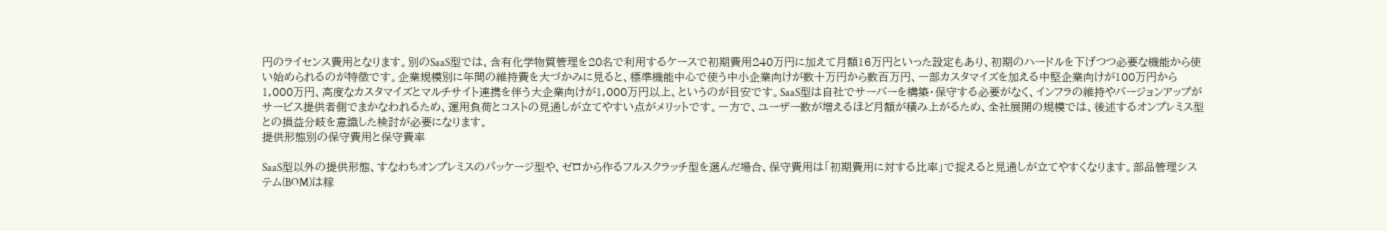円のライセンス費用となります。別のSaaS型では、含有化学物質管理を20名で利用するケースで初期費用240万円に加えて月額16万円といった設定もあり、初期のハードルを下げつつ必要な機能から使い始められるのが特徴です。企業規模別に年間の維持費を大づかみに見ると、標準機能中心で使う中小企業向けが数十万円から数百万円、一部カスタマイズを加える中堅企業向けが100万円から1,000万円、高度なカスタマイズとマルチサイト連携を伴う大企業向けが1,000万円以上、というのが目安です。SaaS型は自社でサーバーを構築・保守する必要がなく、インフラの維持やバージョンアップがサービス提供者側でまかなわれるため、運用負荷とコストの見通しが立てやすい点がメリットです。一方で、ユーザー数が増えるほど月額が積み上がるため、全社展開の規模では、後述するオンプレミス型との損益分岐を意識した検討が必要になります。
提供形態別の保守費用と保守費率

SaaS型以外の提供形態、すなわちオンプレミスのパッケージ型や、ゼロから作るフルスクラッチ型を選んだ場合、保守費用は「初期費用に対する比率」で捉えると見通しが立てやすくなります。部品管理システム(BOM)は稼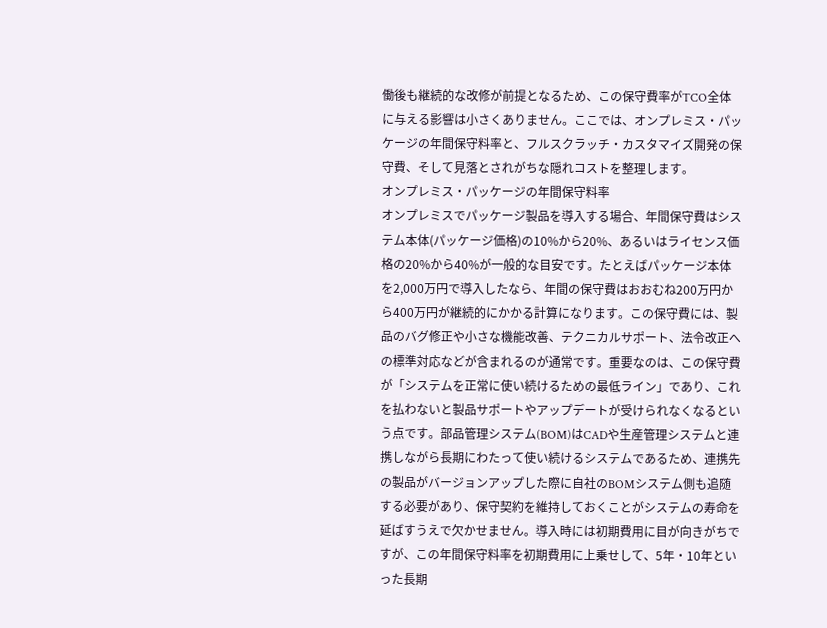働後も継続的な改修が前提となるため、この保守費率がTCO全体に与える影響は小さくありません。ここでは、オンプレミス・パッケージの年間保守料率と、フルスクラッチ・カスタマイズ開発の保守費、そして見落とされがちな隠れコストを整理します。
オンプレミス・パッケージの年間保守料率
オンプレミスでパッケージ製品を導入する場合、年間保守費はシステム本体(パッケージ価格)の10%から20%、あるいはライセンス価格の20%から40%が一般的な目安です。たとえばパッケージ本体を2,000万円で導入したなら、年間の保守費はおおむね200万円から400万円が継続的にかかる計算になります。この保守費には、製品のバグ修正や小さな機能改善、テクニカルサポート、法令改正への標準対応などが含まれるのが通常です。重要なのは、この保守費が「システムを正常に使い続けるための最低ライン」であり、これを払わないと製品サポートやアップデートが受けられなくなるという点です。部品管理システム(BOM)はCADや生産管理システムと連携しながら長期にわたって使い続けるシステムであるため、連携先の製品がバージョンアップした際に自社のBOMシステム側も追随する必要があり、保守契約を維持しておくことがシステムの寿命を延ばすうえで欠かせません。導入時には初期費用に目が向きがちですが、この年間保守料率を初期費用に上乗せして、5年・10年といった長期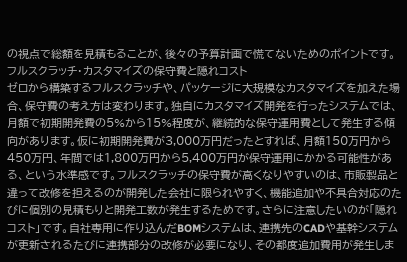の視点で総額を見積もることが、後々の予算計画で慌てないためのポイントです。
フルスクラッチ・カスタマイズの保守費と隠れコスト
ゼロから構築するフルスクラッチや、パッケージに大規模なカスタマイズを加えた場合、保守費の考え方は変わります。独自にカスタマイズ開発を行ったシステムでは、月額で初期開発費の5%から15%程度が、継続的な保守運用費として発生する傾向があります。仮に初期開発費が3,000万円だったとすれば、月額150万円から450万円、年間では1,800万円から5,400万円が保守運用にかかる可能性がある、という水準感です。フルスクラッチの保守費が高くなりやすいのは、市販製品と違って改修を担えるのが開発した会社に限られやすく、機能追加や不具合対応のたびに個別の見積もりと開発工数が発生するためです。さらに注意したいのが「隠れコスト」です。自社専用に作り込んだBOMシステムは、連携先のCADや基幹システムが更新されるたびに連携部分の改修が必要になり、その都度追加費用が発生しま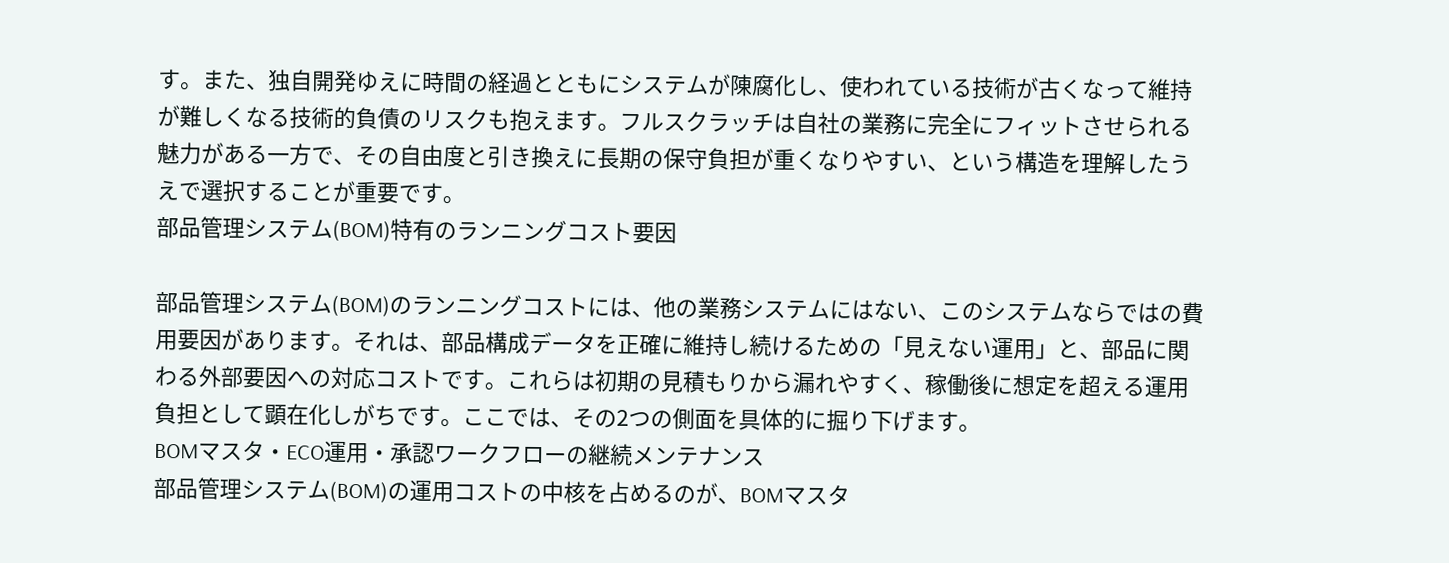す。また、独自開発ゆえに時間の経過とともにシステムが陳腐化し、使われている技術が古くなって維持が難しくなる技術的負債のリスクも抱えます。フルスクラッチは自社の業務に完全にフィットさせられる魅力がある一方で、その自由度と引き換えに長期の保守負担が重くなりやすい、という構造を理解したうえで選択することが重要です。
部品管理システム(BOM)特有のランニングコスト要因

部品管理システム(BOM)のランニングコストには、他の業務システムにはない、このシステムならではの費用要因があります。それは、部品構成データを正確に維持し続けるための「見えない運用」と、部品に関わる外部要因への対応コストです。これらは初期の見積もりから漏れやすく、稼働後に想定を超える運用負担として顕在化しがちです。ここでは、その2つの側面を具体的に掘り下げます。
BOMマスタ・ECO運用・承認ワークフローの継続メンテナンス
部品管理システム(BOM)の運用コストの中核を占めるのが、BOMマスタ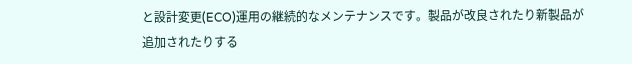と設計変更(ECO)運用の継続的なメンテナンスです。製品が改良されたり新製品が追加されたりする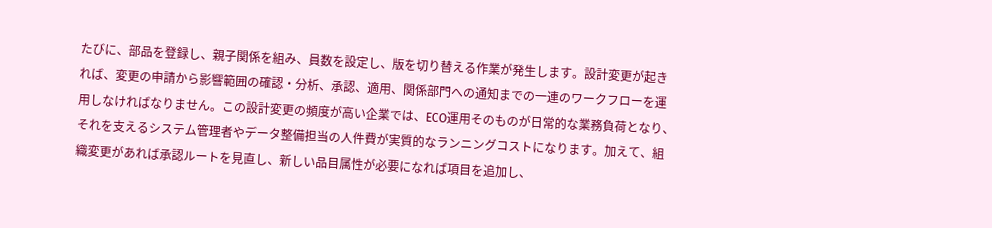たびに、部品を登録し、親子関係を組み、員数を設定し、版を切り替える作業が発生します。設計変更が起きれば、変更の申請から影響範囲の確認・分析、承認、適用、関係部門への通知までの一連のワークフローを運用しなければなりません。この設計変更の頻度が高い企業では、ECO運用そのものが日常的な業務負荷となり、それを支えるシステム管理者やデータ整備担当の人件費が実質的なランニングコストになります。加えて、組織変更があれば承認ルートを見直し、新しい品目属性が必要になれば項目を追加し、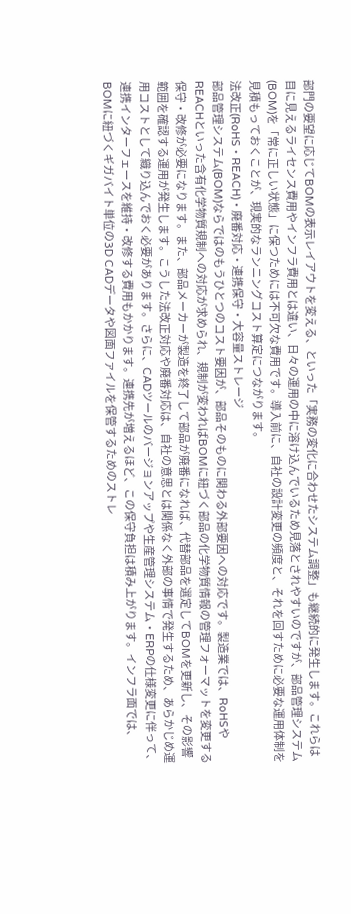部門の要望に応じてBOMの表示レイアウトを変える、といった「実務の変化に合わせたシステム調整」も継続的に発生します。これらは目に見えるライセンス費用やインフラ費用とは違い、日々の運用の中に溶け込んでいるため見落とされやすいのですが、部品管理システム(BOM)を「常に正しい状態」に保つためには不可欠な費用です。導入前に、自社の設計変更の頻度と、それを回すために必要な運用体制を見積もっておくことが、現実的なランニングコスト算定につながります。
法改正(RoHS・REACH)・廃番対応・連携保守・大容量ストレージ
部品管理システム(BOM)ならではのもうひとつのコスト要因が、部品そのものに関わる外部要因への対応です。製造業では、RoHSやREACHといった含有化学物質規制への対応が求められ、規制が変わればBOMに紐づく部品の化学物質情報の管理フォーマットを変更する保守・改修が必要になります。また、部品メーカーが製造を終了して部品が廃番になれば、代替部品を選定してBOMを更新し、その影響範囲を確認する運用が発生します。こうした法改正対応や廃番対応は、自社の意思とは関係なく外部の事情で発生するため、あらかじめ運用コストとして織り込んでおく必要があります。さらに、CADツールのバージョンアップや生産管理システム・ERPの仕様変更に伴って、連携インターフェースを維持・改修する費用もかかります。連携先が増えるほど、この保守負担は積み上がります。インフラ面では、BOMに紐づくギガバイト単位の3D CADデータや図面ファイルを保管するためのストレ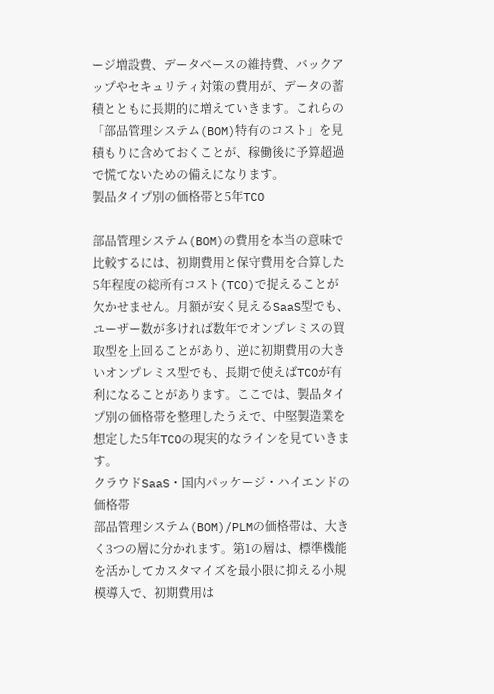ージ増設費、データベースの維持費、バックアップやセキュリティ対策の費用が、データの蓄積とともに長期的に増えていきます。これらの「部品管理システム(BOM)特有のコスト」を見積もりに含めておくことが、稼働後に予算超過で慌てないための備えになります。
製品タイプ別の価格帯と5年TCO

部品管理システム(BOM)の費用を本当の意味で比較するには、初期費用と保守費用を合算した5年程度の総所有コスト(TCO)で捉えることが欠かせません。月額が安く見えるSaaS型でも、ユーザー数が多ければ数年でオンプレミスの買取型を上回ることがあり、逆に初期費用の大きいオンプレミス型でも、長期で使えばTCOが有利になることがあります。ここでは、製品タイプ別の価格帯を整理したうえで、中堅製造業を想定した5年TCOの現実的なラインを見ていきます。
クラウドSaaS・国内パッケージ・ハイエンドの価格帯
部品管理システム(BOM)/PLMの価格帯は、大きく3つの層に分かれます。第1の層は、標準機能を活かしてカスタマイズを最小限に抑える小規模導入で、初期費用は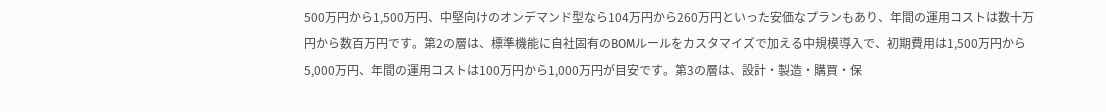500万円から1,500万円、中堅向けのオンデマンド型なら104万円から260万円といった安価なプランもあり、年間の運用コストは数十万円から数百万円です。第2の層は、標準機能に自社固有のBOMルールをカスタマイズで加える中規模導入で、初期費用は1,500万円から5,000万円、年間の運用コストは100万円から1,000万円が目安です。第3の層は、設計・製造・購買・保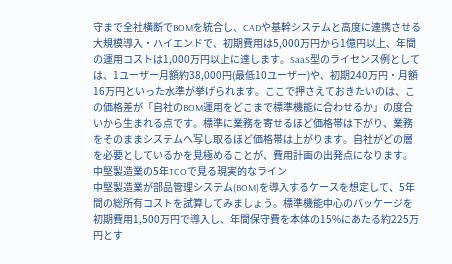守まで全社横断でBOMを統合し、CADや基幹システムと高度に連携させる大規模導入・ハイエンドで、初期費用は5,000万円から1億円以上、年間の運用コストは1,000万円以上に達します。SaaS型のライセンス例としては、1ユーザー月額約38,000円(最低10ユーザー)や、初期240万円・月額16万円といった水準が挙げられます。ここで押さえておきたいのは、この価格差が「自社のBOM運用をどこまで標準機能に合わせるか」の度合いから生まれる点です。標準に業務を寄せるほど価格帯は下がり、業務をそのままシステムへ写し取るほど価格帯は上がります。自社がどの層を必要としているかを見極めることが、費用計画の出発点になります。
中堅製造業の5年TCOで見る現実的なライン
中堅製造業が部品管理システム(BOM)を導入するケースを想定して、5年間の総所有コストを試算してみましょう。標準機能中心のパッケージを初期費用1,500万円で導入し、年間保守費を本体の15%にあたる約225万円とす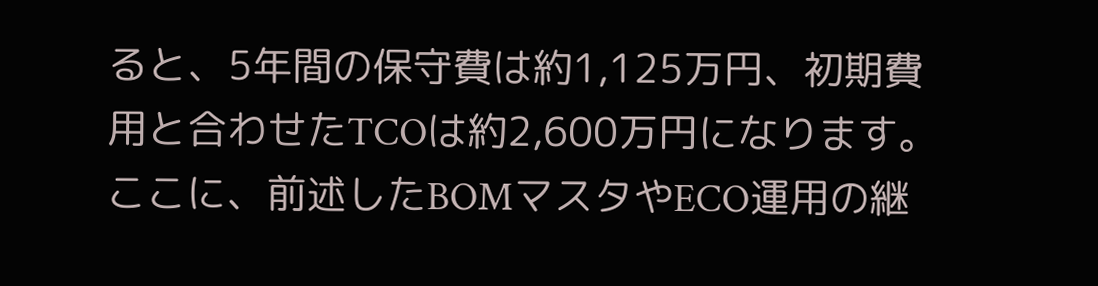ると、5年間の保守費は約1,125万円、初期費用と合わせたTCOは約2,600万円になります。ここに、前述したBOMマスタやECO運用の継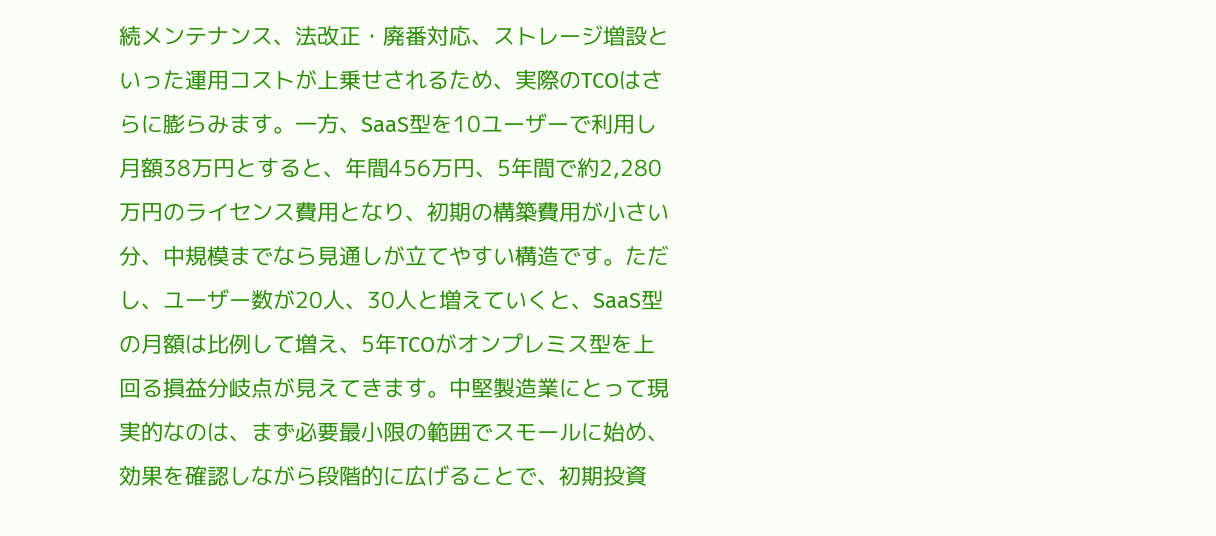続メンテナンス、法改正・廃番対応、ストレージ増設といった運用コストが上乗せされるため、実際のTCOはさらに膨らみます。一方、SaaS型を10ユーザーで利用し月額38万円とすると、年間456万円、5年間で約2,280万円のライセンス費用となり、初期の構築費用が小さい分、中規模までなら見通しが立てやすい構造です。ただし、ユーザー数が20人、30人と増えていくと、SaaS型の月額は比例して増え、5年TCOがオンプレミス型を上回る損益分岐点が見えてきます。中堅製造業にとって現実的なのは、まず必要最小限の範囲でスモールに始め、効果を確認しながら段階的に広げることで、初期投資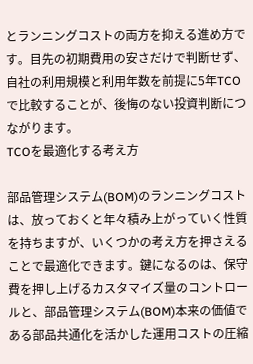とランニングコストの両方を抑える進め方です。目先の初期費用の安さだけで判断せず、自社の利用規模と利用年数を前提に5年TCOで比較することが、後悔のない投資判断につながります。
TCOを最適化する考え方

部品管理システム(BOM)のランニングコストは、放っておくと年々積み上がっていく性質を持ちますが、いくつかの考え方を押さえることで最適化できます。鍵になるのは、保守費を押し上げるカスタマイズ量のコントロールと、部品管理システム(BOM)本来の価値である部品共通化を活かした運用コストの圧縮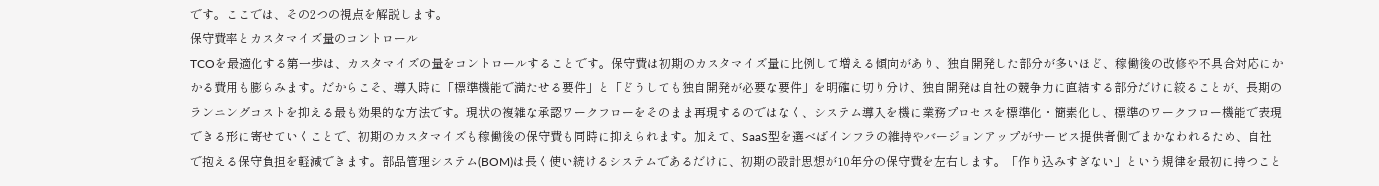です。ここでは、その2つの視点を解説します。
保守費率とカスタマイズ量のコントロール
TCOを最適化する第一歩は、カスタマイズの量をコントロールすることです。保守費は初期のカスタマイズ量に比例して増える傾向があり、独自開発した部分が多いほど、稼働後の改修や不具合対応にかかる費用も膨らみます。だからこそ、導入時に「標準機能で満たせる要件」と「どうしても独自開発が必要な要件」を明確に切り分け、独自開発は自社の競争力に直結する部分だけに絞ることが、長期のランニングコストを抑える最も効果的な方法です。現状の複雑な承認ワークフローをそのまま再現するのではなく、システム導入を機に業務プロセスを標準化・簡素化し、標準のワークフロー機能で表現できる形に寄せていくことで、初期のカスタマイズも稼働後の保守費も同時に抑えられます。加えて、SaaS型を選べばインフラの維持やバージョンアップがサービス提供者側でまかなわれるため、自社で抱える保守負担を軽減できます。部品管理システム(BOM)は長く使い続けるシステムであるだけに、初期の設計思想が10年分の保守費を左右します。「作り込みすぎない」という規律を最初に持つこと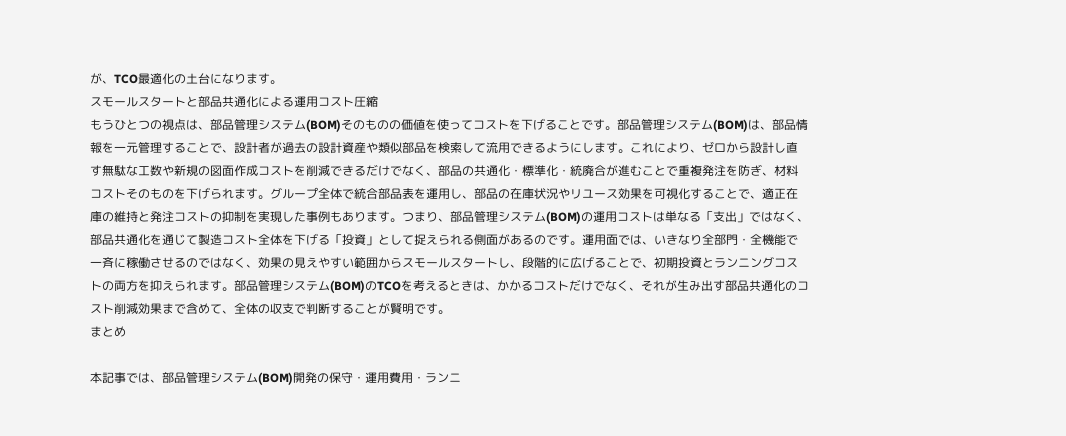が、TCO最適化の土台になります。
スモールスタートと部品共通化による運用コスト圧縮
もうひとつの視点は、部品管理システム(BOM)そのものの価値を使ってコストを下げることです。部品管理システム(BOM)は、部品情報を一元管理することで、設計者が過去の設計資産や類似部品を検索して流用できるようにします。これにより、ゼロから設計し直す無駄な工数や新規の図面作成コストを削減できるだけでなく、部品の共通化・標準化・統廃合が進むことで重複発注を防ぎ、材料コストそのものを下げられます。グループ全体で統合部品表を運用し、部品の在庫状況やリユース効果を可視化することで、適正在庫の維持と発注コストの抑制を実現した事例もあります。つまり、部品管理システム(BOM)の運用コストは単なる「支出」ではなく、部品共通化を通じて製造コスト全体を下げる「投資」として捉えられる側面があるのです。運用面では、いきなり全部門・全機能で一斉に稼働させるのではなく、効果の見えやすい範囲からスモールスタートし、段階的に広げることで、初期投資とランニングコストの両方を抑えられます。部品管理システム(BOM)のTCOを考えるときは、かかるコストだけでなく、それが生み出す部品共通化のコスト削減効果まで含めて、全体の収支で判断することが賢明です。
まとめ

本記事では、部品管理システム(BOM)開発の保守・運用費用・ランニ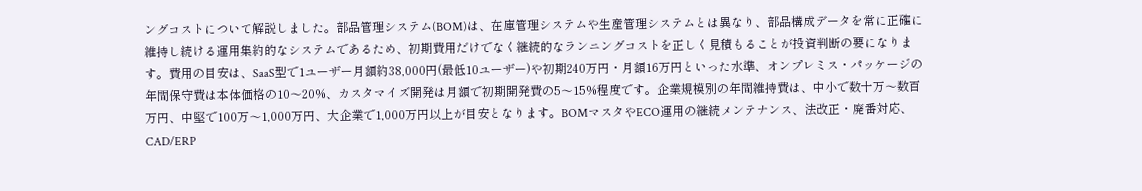ングコストについて解説しました。部品管理システム(BOM)は、在庫管理システムや生産管理システムとは異なり、部品構成データを常に正確に維持し続ける運用集約的なシステムであるため、初期費用だけでなく継続的なランニングコストを正しく見積もることが投資判断の要になります。費用の目安は、SaaS型で1ユーザー月額約38,000円(最低10ユーザー)や初期240万円・月額16万円といった水準、オンプレミス・パッケージの年間保守費は本体価格の10〜20%、カスタマイズ開発は月額で初期開発費の5〜15%程度です。企業規模別の年間維持費は、中小で数十万〜数百万円、中堅で100万〜1,000万円、大企業で1,000万円以上が目安となります。BOMマスタやECO運用の継続メンテナンス、法改正・廃番対応、CAD/ERP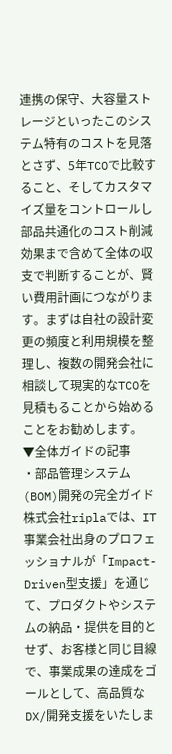連携の保守、大容量ストレージといったこのシステム特有のコストを見落とさず、5年TCOで比較すること、そしてカスタマイズ量をコントロールし部品共通化のコスト削減効果まで含めて全体の収支で判断することが、賢い費用計画につながります。まずは自社の設計変更の頻度と利用規模を整理し、複数の開発会社に相談して現実的なTCOを見積もることから始めることをお勧めします。
▼全体ガイドの記事
・部品管理システム(BOM)開発の完全ガイド
株式会社riplaでは、IT事業会社出身のプロフェッショナルが「Impact-Driven型支援」を通じて、プロダクトやシステムの納品・提供を目的とせず、お客様と同じ目線で、事業成果の達成をゴールとして、高品質なDX/開発支援をいたしま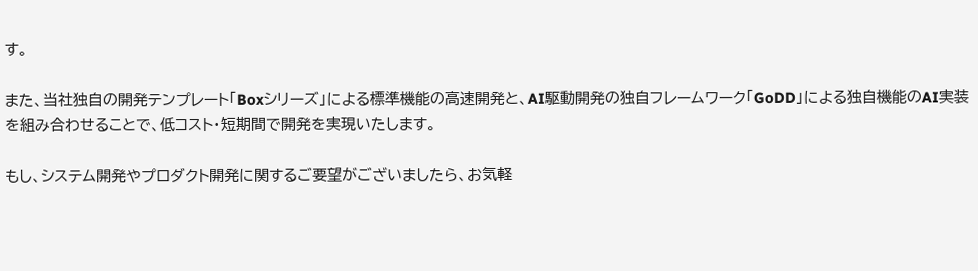す。

また、当社独自の開発テンプレート「Boxシリーズ」による標準機能の高速開発と、AI駆動開発の独自フレームワーク「GoDD」による独自機能のAI実装を組み合わせることで、低コスト・短期間で開発を実現いたします。

もし、システム開発やプロダクト開発に関するご要望がございましたら、お気軽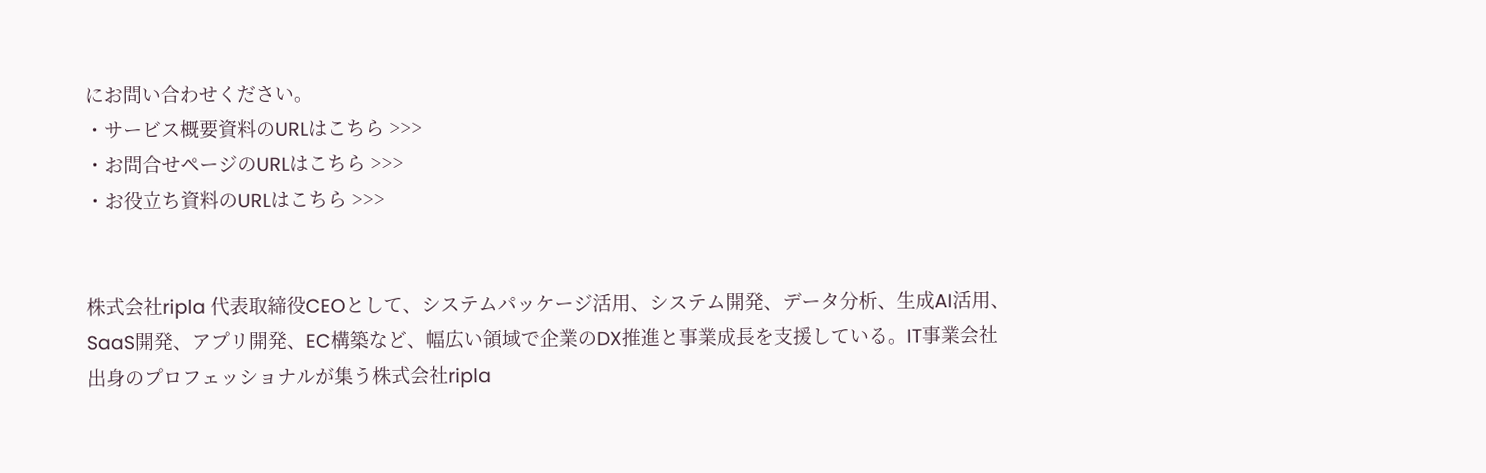にお問い合わせください。
・サービス概要資料のURLはこちら >>>
・お問合せページのURLはこちら >>>
・お役立ち資料のURLはこちら >>>


株式会社ripla 代表取締役CEOとして、システムパッケージ活用、システム開発、データ分析、生成AI活用、SaaS開発、アプリ開発、EC構築など、幅広い領域で企業のDX推進と事業成長を支援している。IT事業会社出身のプロフェッショナルが集う株式会社ripla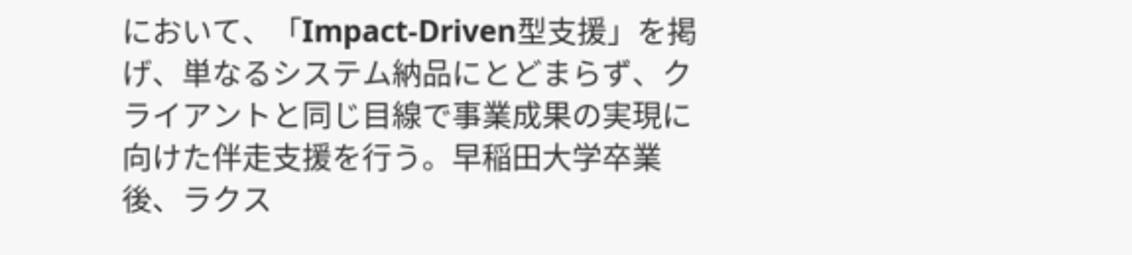において、「Impact-Driven型支援」を掲げ、単なるシステム納品にとどまらず、クライアントと同じ目線で事業成果の実現に向けた伴走支援を行う。早稲田大学卒業後、ラクス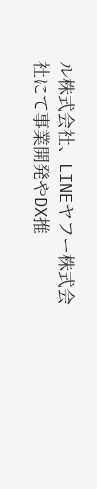ル株式会社、LINEヤフー株式会社にて事業開発やDX推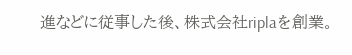進などに従事した後、株式会社riplaを創業。